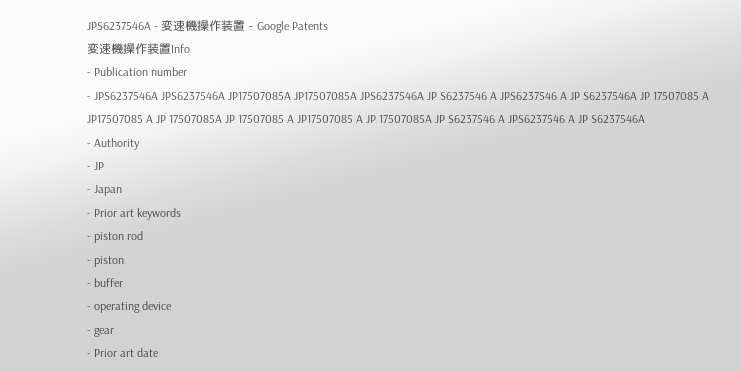JPS6237546A - 変速機操作装置 - Google Patents
変速機操作装置Info
- Publication number
- JPS6237546A JPS6237546A JP17507085A JP17507085A JPS6237546A JP S6237546 A JPS6237546 A JP S6237546A JP 17507085 A JP17507085 A JP 17507085A JP 17507085 A JP17507085 A JP 17507085A JP S6237546 A JPS6237546 A JP S6237546A
- Authority
- JP
- Japan
- Prior art keywords
- piston rod
- piston
- buffer
- operating device
- gear
- Prior art date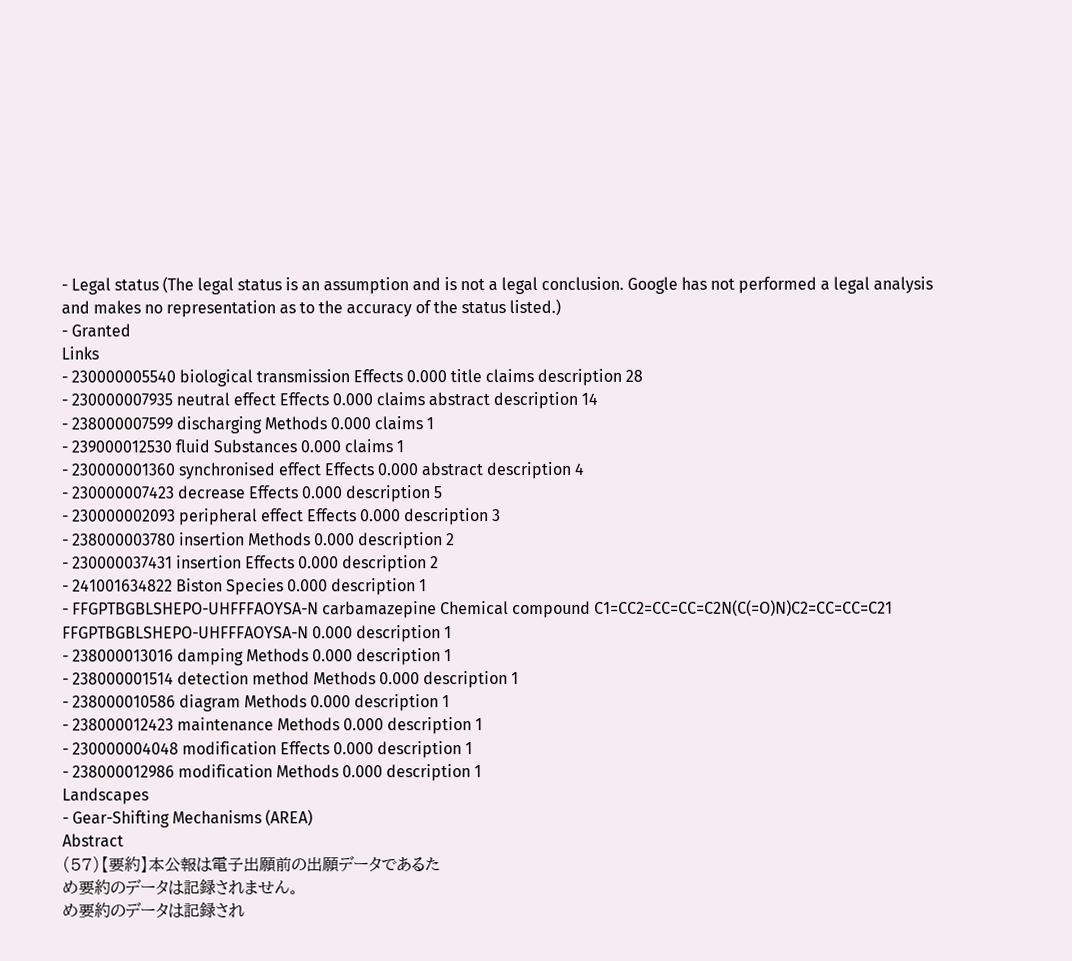- Legal status (The legal status is an assumption and is not a legal conclusion. Google has not performed a legal analysis and makes no representation as to the accuracy of the status listed.)
- Granted
Links
- 230000005540 biological transmission Effects 0.000 title claims description 28
- 230000007935 neutral effect Effects 0.000 claims abstract description 14
- 238000007599 discharging Methods 0.000 claims 1
- 239000012530 fluid Substances 0.000 claims 1
- 230000001360 synchronised effect Effects 0.000 abstract description 4
- 230000007423 decrease Effects 0.000 description 5
- 230000002093 peripheral effect Effects 0.000 description 3
- 238000003780 insertion Methods 0.000 description 2
- 230000037431 insertion Effects 0.000 description 2
- 241001634822 Biston Species 0.000 description 1
- FFGPTBGBLSHEPO-UHFFFAOYSA-N carbamazepine Chemical compound C1=CC2=CC=CC=C2N(C(=O)N)C2=CC=CC=C21 FFGPTBGBLSHEPO-UHFFFAOYSA-N 0.000 description 1
- 238000013016 damping Methods 0.000 description 1
- 238000001514 detection method Methods 0.000 description 1
- 238000010586 diagram Methods 0.000 description 1
- 238000012423 maintenance Methods 0.000 description 1
- 230000004048 modification Effects 0.000 description 1
- 238000012986 modification Methods 0.000 description 1
Landscapes
- Gear-Shifting Mechanisms (AREA)
Abstract
(57)【要約】本公報は電子出願前の出願データであるた
め要約のデータは記録されません。
め要約のデータは記録され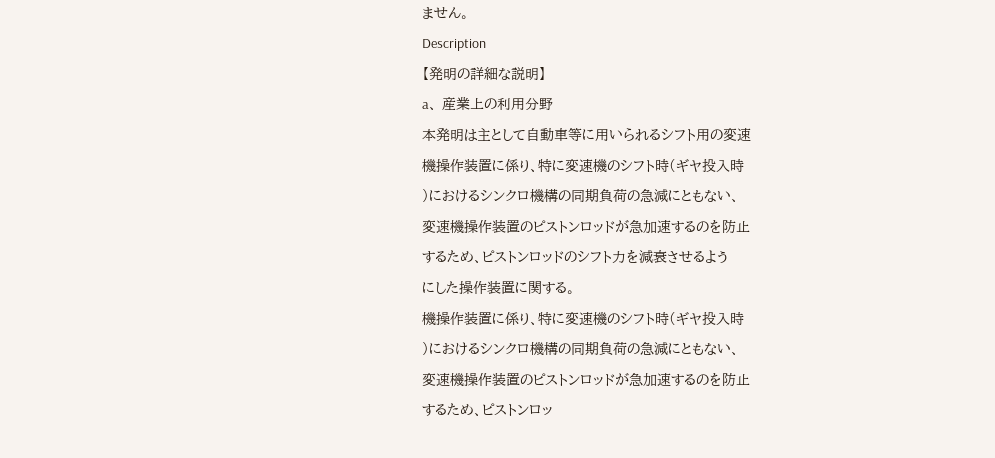ません。
Description
【発明の詳細な説明】
a、 産業上の利用分野
本発明は主として自動車等に用いられるシフト用の変速
機操作装置に係り、特に変速機のシフト時(ギヤ投入時
)におけるシンクロ機構の同期負荷の急減にともない、
変速機操作装置のピストンロッドが急加速するのを防止
するため、ピストンロッドのシフト力を減衰させるよう
にした操作装置に関する。
機操作装置に係り、特に変速機のシフト時(ギヤ投入時
)におけるシンクロ機構の同期負荷の急減にともない、
変速機操作装置のピストンロッドが急加速するのを防止
するため、ピストンロッ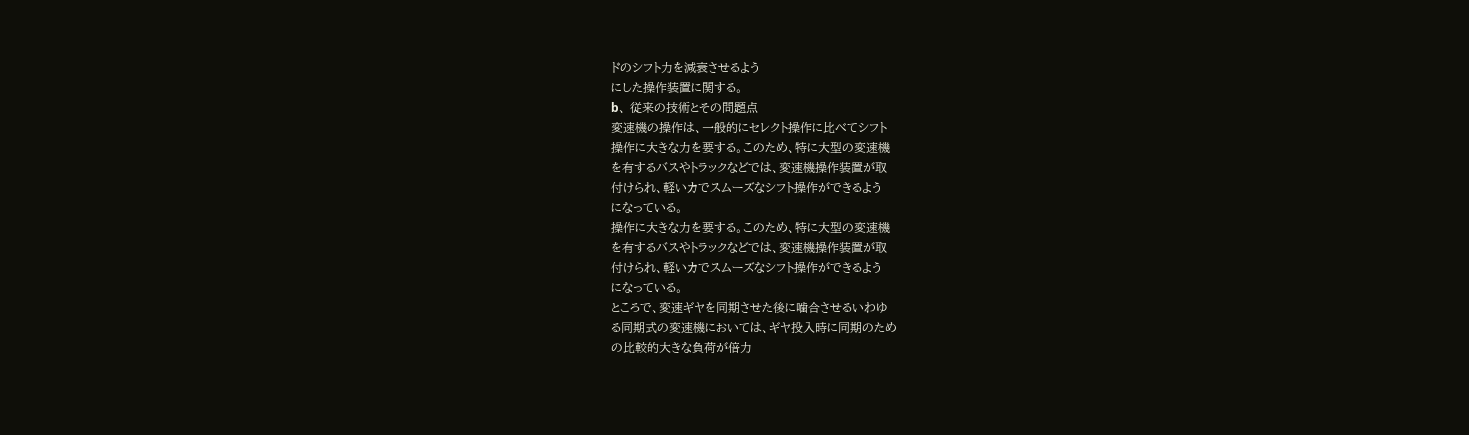ドのシフト力を減衰させるよう
にした操作装置に関する。
b、 従来の技術とその問題点
変速機の操作は、一般的にセレクト操作に比べてシフト
操作に大きな力を要する。このため、特に大型の変速機
を有するバスやトラックなどでは、変速機操作装置が取
付けられ、軽いカでスムーズなシフト操作ができるよう
になっている。
操作に大きな力を要する。このため、特に大型の変速機
を有するバスやトラックなどでは、変速機操作装置が取
付けられ、軽いカでスムーズなシフト操作ができるよう
になっている。
ところで、変速ギヤを同期させた後に噛合させるいわゆ
る同期式の変速機においては、ギヤ投入時に同期のため
の比較的大きな負荷が倍力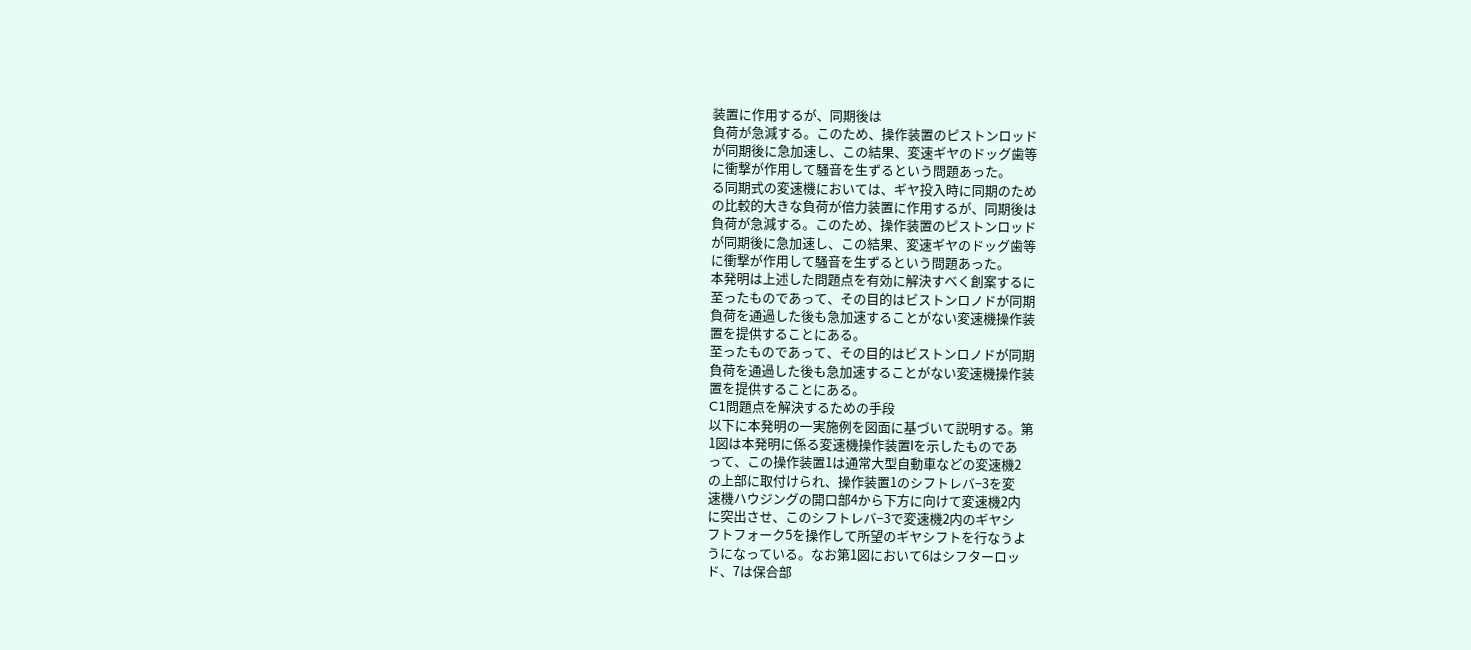装置に作用するが、同期後は
負荷が急減する。このため、操作装置のピストンロッド
が同期後に急加速し、この結果、変速ギヤのドッグ歯等
に衝撃が作用して騒音を生ずるという問題あった。
る同期式の変速機においては、ギヤ投入時に同期のため
の比較的大きな負荷が倍力装置に作用するが、同期後は
負荷が急減する。このため、操作装置のピストンロッド
が同期後に急加速し、この結果、変速ギヤのドッグ歯等
に衝撃が作用して騒音を生ずるという問題あった。
本発明は上述した問題点を有効に解決すべく創案するに
至ったものであって、その目的はビストンロノドが同期
負荷を通過した後も急加速することがない変速機操作装
置を提供することにある。
至ったものであって、その目的はビストンロノドが同期
負荷を通過した後も急加速することがない変速機操作装
置を提供することにある。
C1問題点を解決するための手段
以下に本発明の一実施例を図面に基づいて説明する。第
1図は本発明に係る変速機操作装置lを示したものであ
って、この操作装置1は通常大型自動車などの変速機2
の上部に取付けられ、操作装置1のシフトレバ−3を変
速機ハウジングの開口部4から下方に向けて変速機2内
に突出させ、このシフトレバ−3で変速機2内のギヤシ
フトフォーク5を操作して所望のギヤシフトを行なうよ
うになっている。なお第1図において6はシフターロッ
ド、7は保合部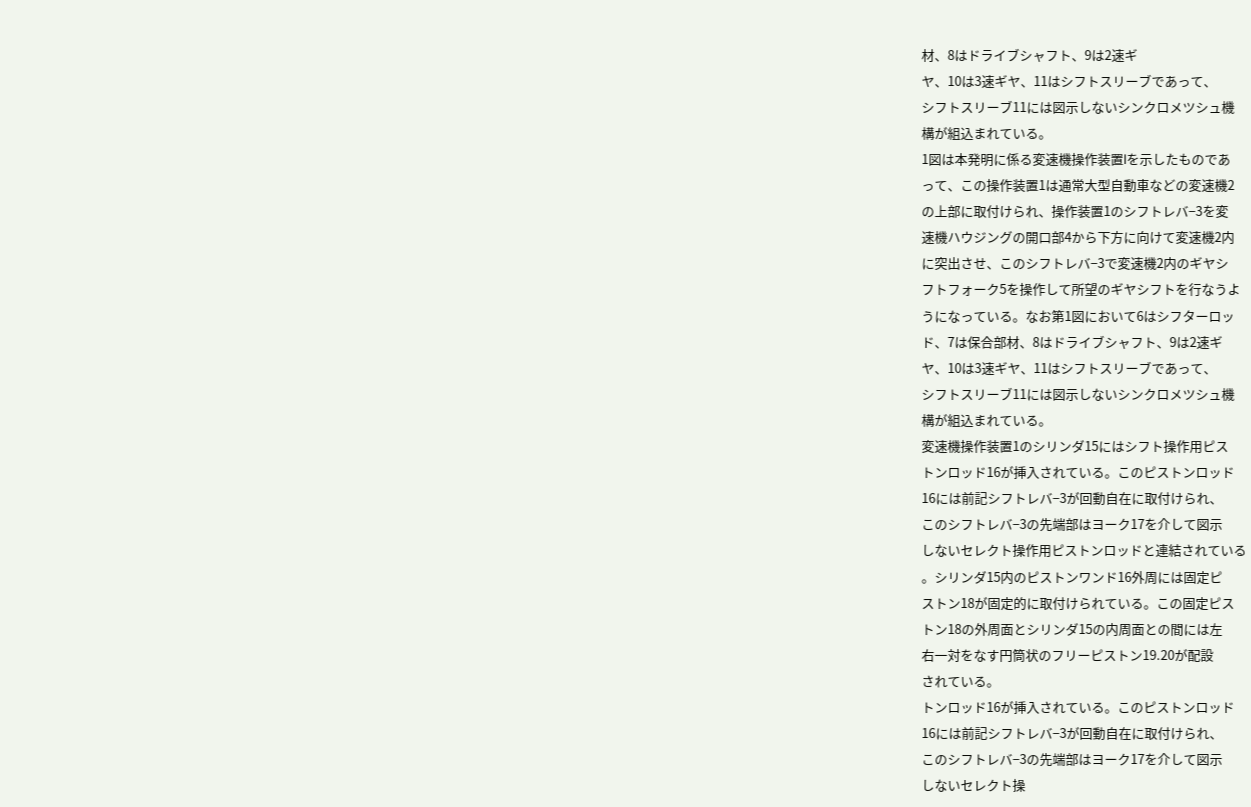材、8はドライブシャフト、9は2速ギ
ヤ、10は3速ギヤ、11はシフトスリーブであって、
シフトスリーブ11には図示しないシンクロメツシュ機
構が組込まれている。
1図は本発明に係る変速機操作装置lを示したものであ
って、この操作装置1は通常大型自動車などの変速機2
の上部に取付けられ、操作装置1のシフトレバ−3を変
速機ハウジングの開口部4から下方に向けて変速機2内
に突出させ、このシフトレバ−3で変速機2内のギヤシ
フトフォーク5を操作して所望のギヤシフトを行なうよ
うになっている。なお第1図において6はシフターロッ
ド、7は保合部材、8はドライブシャフト、9は2速ギ
ヤ、10は3速ギヤ、11はシフトスリーブであって、
シフトスリーブ11には図示しないシンクロメツシュ機
構が組込まれている。
変速機操作装置1のシリンダ15にはシフト操作用ピス
トンロッド16が挿入されている。このピストンロッド
16には前記シフトレバ−3が回動自在に取付けられ、
このシフトレバ−3の先端部はヨーク17を介して図示
しないセレクト操作用ピストンロッドと連結されている
。シリンダ15内のピストンワンド16外周には固定ピ
ストン18が固定的に取付けられている。この固定ピス
トン18の外周面とシリンダ15の内周面との間には左
右一対をなす円筒状のフリーピストン19.20が配設
されている。
トンロッド16が挿入されている。このピストンロッド
16には前記シフトレバ−3が回動自在に取付けられ、
このシフトレバ−3の先端部はヨーク17を介して図示
しないセレクト操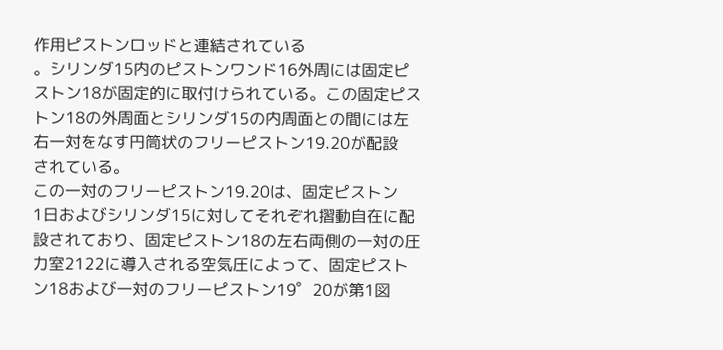作用ピストンロッドと連結されている
。シリンダ15内のピストンワンド16外周には固定ピ
ストン18が固定的に取付けられている。この固定ピス
トン18の外周面とシリンダ15の内周面との間には左
右一対をなす円筒状のフリーピストン19.20が配設
されている。
この一対のフリーピストン19.20は、固定ピストン
1日およびシリンダ15に対してそれぞれ摺動自在に配
設されており、固定ピストン18の左右両側の一対の圧
力室2122に導入される空気圧によって、固定ピスト
ン18および一対のフリーピストン19゜20が第1図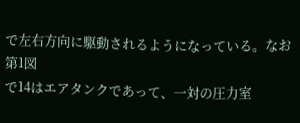で左右方向に駆動されるようになっている。なお第1図
で14はエアタンクであって、一対の圧力室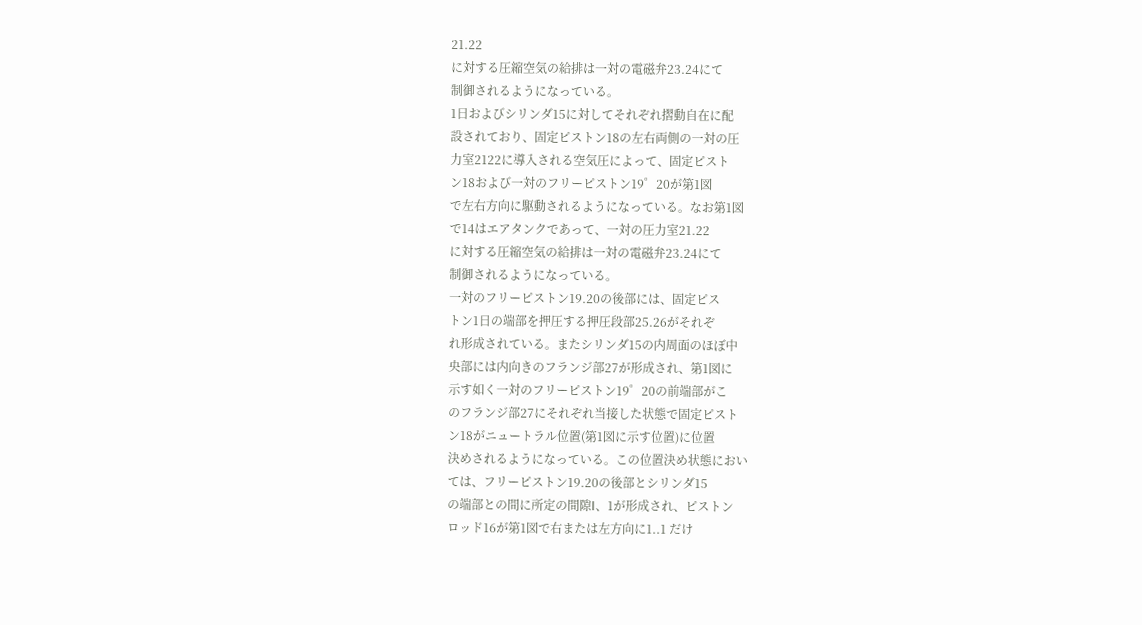21.22
に対する圧縮空気の給排は一対の電磁弁23.24にて
制御されるようになっている。
1日およびシリンダ15に対してそれぞれ摺動自在に配
設されており、固定ピストン18の左右両側の一対の圧
力室2122に導入される空気圧によって、固定ピスト
ン18および一対のフリーピストン19゜20が第1図
で左右方向に駆動されるようになっている。なお第1図
で14はエアタンクであって、一対の圧力室21.22
に対する圧縮空気の給排は一対の電磁弁23.24にて
制御されるようになっている。
一対のフリーピストン19.20の後部には、固定ピス
トン1日の端部を押圧する押圧段部25.26がそれぞ
れ形成されている。またシリンダ15の内周面のほぼ中
央部には内向きのフランジ部27が形成され、第1図に
示す如く一対のフリーピストン19゜20の前端部がこ
のフランジ部27にそれぞれ当接した状態で固定ピスト
ン18がニュートラル位置(第1図に示す位置)に位置
決めされるようになっている。この位置決め状態におい
ては、フリーピストン19.20の後部とシリンダ15
の端部との間に所定の間隙I、1が形成され、ピストン
ロッド16が第1図で右または左方向に1..1 だけ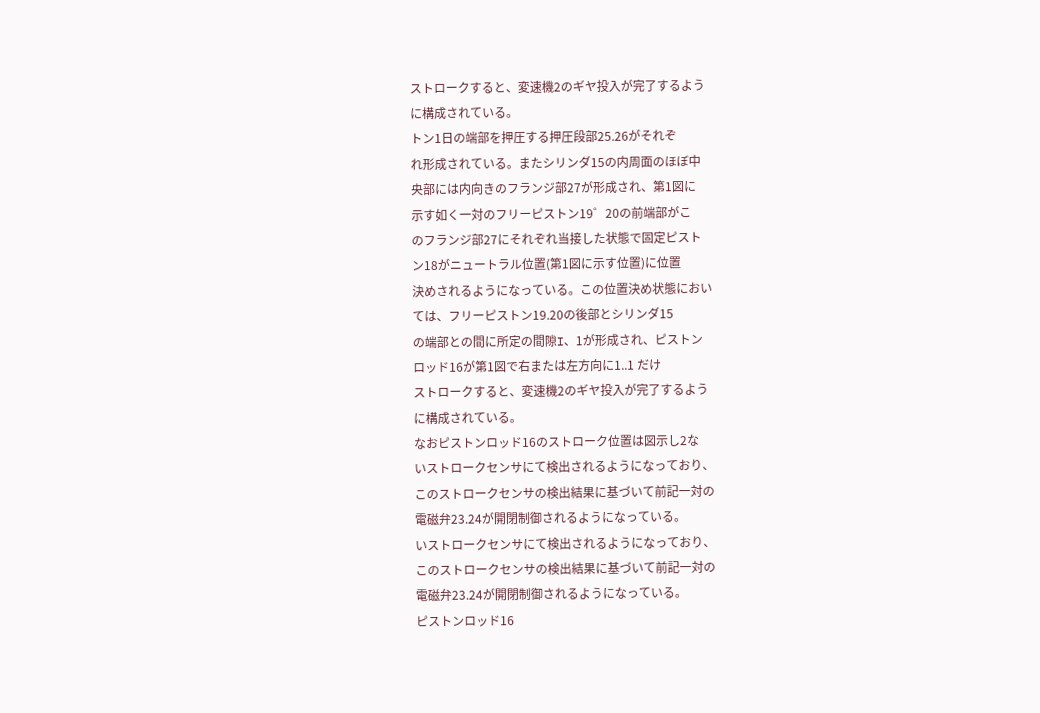ストロークすると、変速機2のギヤ投入が完了するよう
に構成されている。
トン1日の端部を押圧する押圧段部25.26がそれぞ
れ形成されている。またシリンダ15の内周面のほぼ中
央部には内向きのフランジ部27が形成され、第1図に
示す如く一対のフリーピストン19゜20の前端部がこ
のフランジ部27にそれぞれ当接した状態で固定ピスト
ン18がニュートラル位置(第1図に示す位置)に位置
決めされるようになっている。この位置決め状態におい
ては、フリーピストン19.20の後部とシリンダ15
の端部との間に所定の間隙I、1が形成され、ピストン
ロッド16が第1図で右または左方向に1..1 だけ
ストロークすると、変速機2のギヤ投入が完了するよう
に構成されている。
なおピストンロッド16のストローク位置は図示し2な
いストロークセンサにて検出されるようになっており、
このストロークセンサの検出結果に基づいて前記一対の
電磁弁23.24が開閉制御されるようになっている。
いストロークセンサにて検出されるようになっており、
このストロークセンサの検出結果に基づいて前記一対の
電磁弁23.24が開閉制御されるようになっている。
ピストンロッド16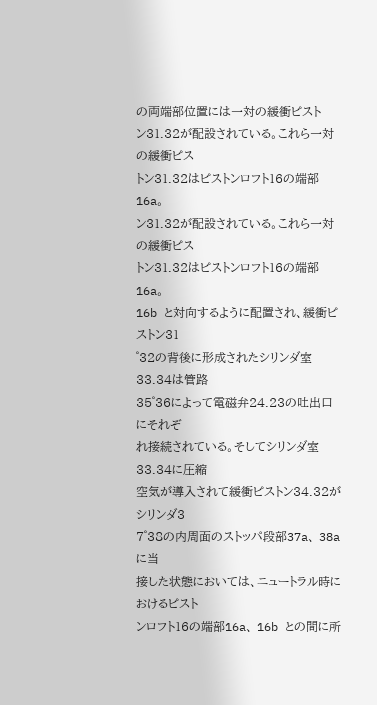の両端部位置には一対の緩衝ピスト
ン31.32が配設されている。これら一対の緩衝ピス
トン31.32はピストンロフト16の端部16a。
ン31.32が配設されている。これら一対の緩衝ピス
トン31.32はピストンロフト16の端部16a。
16b と対向するように配置され、緩衝ピストン31
゜32の背後に形成されたシリンダ室33.34は管路
35゜36によって電磁弁24.23の吐出口にそれぞ
れ接続されている。そしてシリンダ室33.34に圧縮
空気が導入されて緩衝ピストン34.32がシリンダ3
7゜38の内周面のストッパ段部37a、 38aに当
接した状態においては、ニュートラル時におけるピスト
ンロフト16の端部16a、 16b との間に所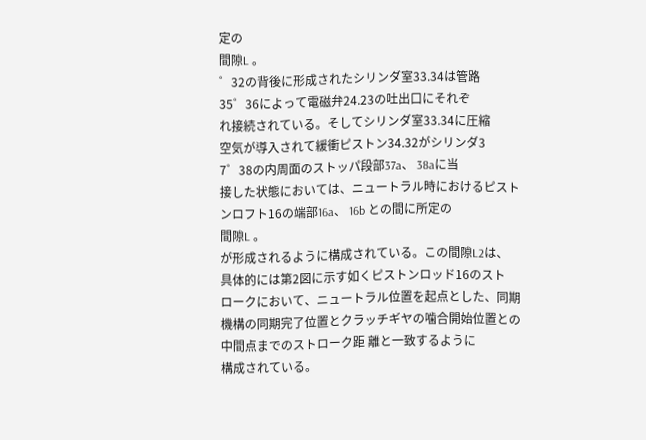定の
間隙L 。
゜32の背後に形成されたシリンダ室33.34は管路
35゜36によって電磁弁24.23の吐出口にそれぞ
れ接続されている。そしてシリンダ室33.34に圧縮
空気が導入されて緩衝ピストン34.32がシリンダ3
7゜38の内周面のストッパ段部37a、 38aに当
接した状態においては、ニュートラル時におけるピスト
ンロフト16の端部16a、 16b との間に所定の
間隙L 。
が形成されるように構成されている。この間隙L2は、
具体的には第2図に示す如くピストンロッド16のスト
ロークにおいて、ニュートラル位置を起点とした、同期
機構の同期完了位置とクラッチギヤの噛合開始位置との
中間点までのストローク距 離と一致するように
構成されている。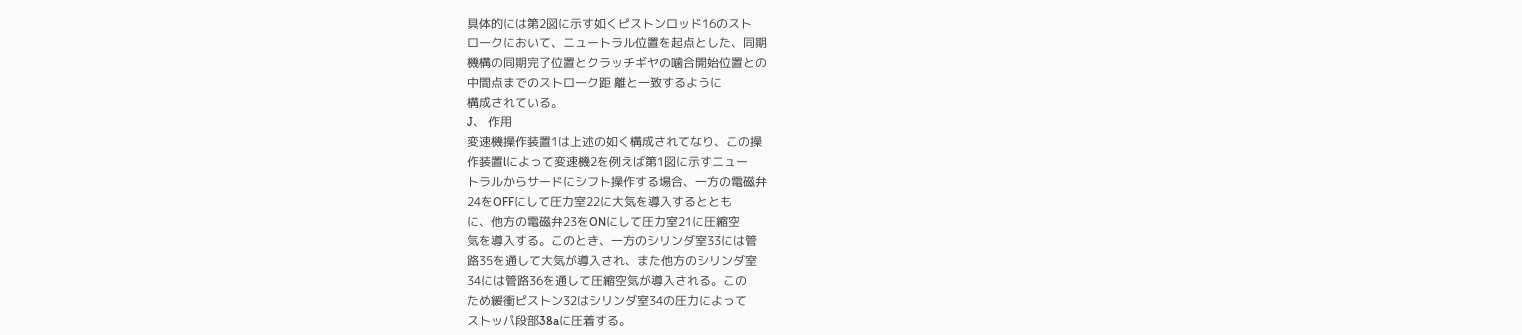具体的には第2図に示す如くピストンロッド16のスト
ロークにおいて、ニュートラル位置を起点とした、同期
機構の同期完了位置とクラッチギヤの噛合開始位置との
中間点までのストローク距 離と一致するように
構成されている。
J、 作用
変速機操作装置1は上述の如く構成されてなり、この操
作装置lによって変速機2を例えば第1図に示すニュー
トラルからサードにシフト操作する場合、一方の電磁弁
24をOFFにして圧力室22に大気を導入するととも
に、他方の電磁弁23をONにして圧力室21に圧縮空
気を導入する。このとき、一方のシリンダ室33には管
路35を通して大気が導入され、また他方のシリンダ室
34には管路36を通して圧縮空気が導入される。この
ため緩衝ピストン32はシリンダ室34の圧力によって
ストッパ段部38aに圧着する。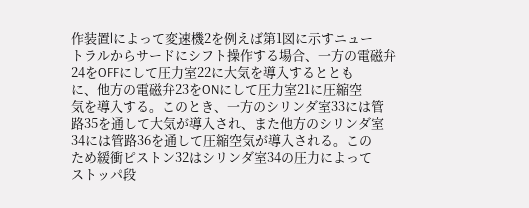作装置lによって変速機2を例えば第1図に示すニュー
トラルからサードにシフト操作する場合、一方の電磁弁
24をOFFにして圧力室22に大気を導入するととも
に、他方の電磁弁23をONにして圧力室21に圧縮空
気を導入する。このとき、一方のシリンダ室33には管
路35を通して大気が導入され、また他方のシリンダ室
34には管路36を通して圧縮空気が導入される。この
ため緩衝ピストン32はシリンダ室34の圧力によって
ストッパ段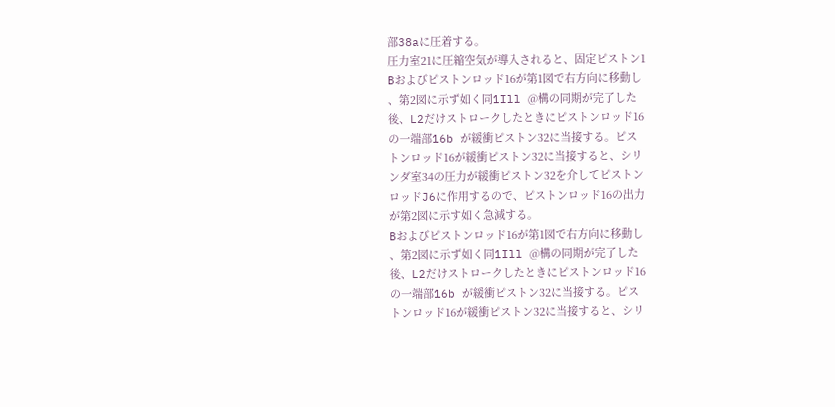部38aに圧着する。
圧力室21に圧縮空気が導入されると、固定ピストン1
Bおよびピストンロッド16が第1図で右方向に移動し
、第2図に示ず如く同1Ill @構の同期が完了した
後、L2だけストロークしたときにピストンロッド16
の一端部16b が緩衝ピストン32に当接する。ピス
トンロッド16が緩衝ピストン32に当接すると、シリ
ンダ室34の圧力が緩衝ピストン32を介してピストン
ロッドJ6に作用するので、ピストンロッド16の出力
が第2図に示す如く急減する。
Bおよびピストンロッド16が第1図で右方向に移動し
、第2図に示ず如く同1Ill @構の同期が完了した
後、L2だけストロークしたときにピストンロッド16
の一端部16b が緩衝ピストン32に当接する。ピス
トンロッド16が緩衝ピストン32に当接すると、シリ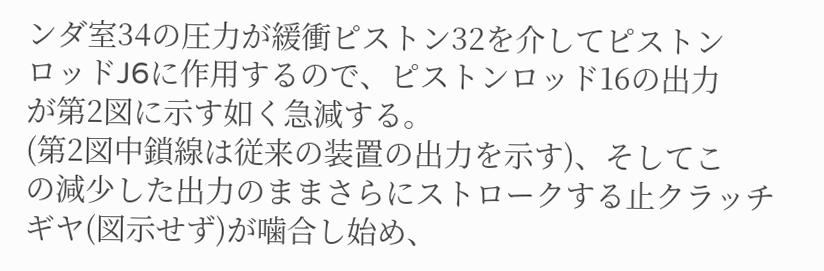ンダ室34の圧力が緩衝ピストン32を介してピストン
ロッドJ6に作用するので、ピストンロッド16の出力
が第2図に示す如く急減する。
(第2図中鎖線は従来の装置の出力を示す)、そしてこ
の減少した出力のままさらにストロークする止クラッチ
ギヤ(図示せず)が噛合し始め、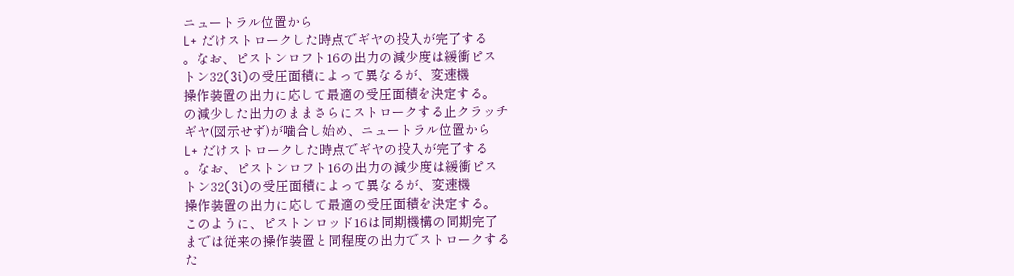ニュートラル位置から
L+ だけストロークした時点でギヤの投入が完了する
。なお、ピストンロフト16の出力の減少度は緩衝ピス
トン32(3i)の受圧面積によって異なるが、変速機
操作装置の出力に応して最適の受圧面積を決定する。
の減少した出力のままさらにストロークする止クラッチ
ギヤ(図示せず)が噛合し始め、ニュートラル位置から
L+ だけストロークした時点でギヤの投入が完了する
。なお、ピストンロフト16の出力の減少度は緩衝ピス
トン32(3i)の受圧面積によって異なるが、変速機
操作装置の出力に応して最適の受圧面積を決定する。
このように、ピストンロッド16は同期機構の同期完了
までは従来の操作装置と同程度の出力でストロークする
た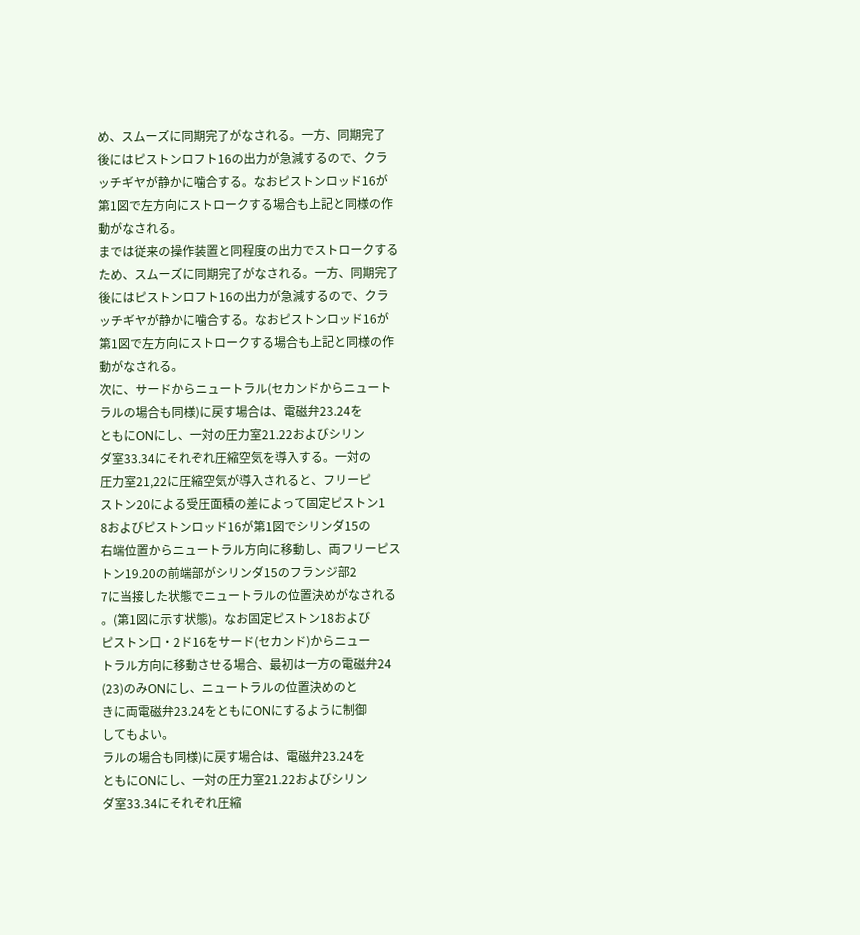め、スムーズに同期完了がなされる。一方、同期完了
後にはピストンロフト16の出力が急減するので、クラ
ッチギヤが静かに噛合する。なおピストンロッド16が
第1図で左方向にストロークする場合も上記と同様の作
動がなされる。
までは従来の操作装置と同程度の出力でストロークする
ため、スムーズに同期完了がなされる。一方、同期完了
後にはピストンロフト16の出力が急減するので、クラ
ッチギヤが静かに噛合する。なおピストンロッド16が
第1図で左方向にストロークする場合も上記と同様の作
動がなされる。
次に、サードからニュートラル(セカンドからニュート
ラルの場合も同様)に戻す場合は、電磁弁23.24を
ともにONにし、一対の圧力室21.22およびシリン
ダ室33.34にそれぞれ圧縮空気を導入する。一対の
圧力室21,22に圧縮空気が導入されると、フリーピ
ストン20による受圧面積の差によって固定ピストン1
8およびピストンロッド16が第1図でシリンダ15の
右端位置からニュートラル方向に移動し、両フリーピス
トン19.20の前端部がシリンダ15のフランジ部2
7に当接した状態でニュートラルの位置決めがなされる
。(第1図に示す状態)。なお固定ピストン18および
ピストン口・2ド16をサード(セカンド)からニュー
トラル方向に移動させる場合、最初は一方の電磁弁24
(23)のみONにし、ニュートラルの位置決めのと
きに両電磁弁23.24をともにONにするように制御
してもよい。
ラルの場合も同様)に戻す場合は、電磁弁23.24を
ともにONにし、一対の圧力室21.22およびシリン
ダ室33.34にそれぞれ圧縮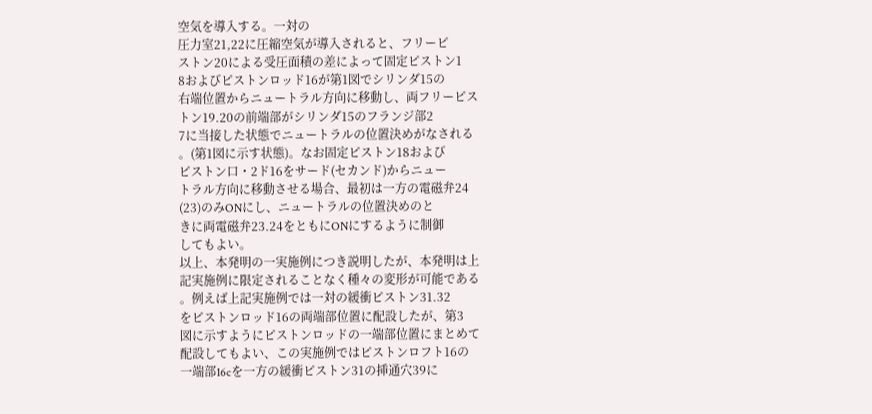空気を導入する。一対の
圧力室21,22に圧縮空気が導入されると、フリーピ
ストン20による受圧面積の差によって固定ピストン1
8およびピストンロッド16が第1図でシリンダ15の
右端位置からニュートラル方向に移動し、両フリーピス
トン19.20の前端部がシリンダ15のフランジ部2
7に当接した状態でニュートラルの位置決めがなされる
。(第1図に示す状態)。なお固定ピストン18および
ピストン口・2ド16をサード(セカンド)からニュー
トラル方向に移動させる場合、最初は一方の電磁弁24
(23)のみONにし、ニュートラルの位置決めのと
きに両電磁弁23.24をともにONにするように制御
してもよい。
以上、本発明の一実施例につき説明したが、本発明は上
記実施例に限定されることなく種々の変形が可能である
。例えば上記実施例では一対の緩衝ピストン31.32
をピストンロッド16の両端部位置に配設したが、第3
図に示すようにピストンロッドの一端部位置にまとめて
配設してもよい、この実施例ではピストンロフト16の
一端部16cを一方の緩衝ピストン31の挿通穴39に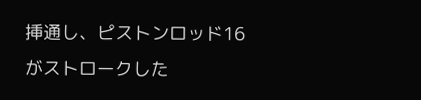挿通し、ピストンロッド16がストロークした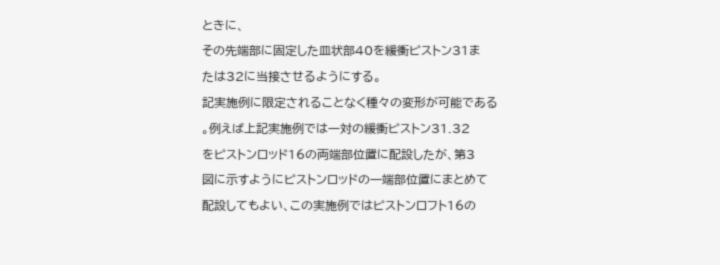ときに、
その先端部に固定した皿状部40を緩衝ピストン31ま
たは32に当接させるようにする。
記実施例に限定されることなく種々の変形が可能である
。例えば上記実施例では一対の緩衝ピストン31.32
をピストンロッド16の両端部位置に配設したが、第3
図に示すようにピストンロッドの一端部位置にまとめて
配設してもよい、この実施例ではピストンロフト16の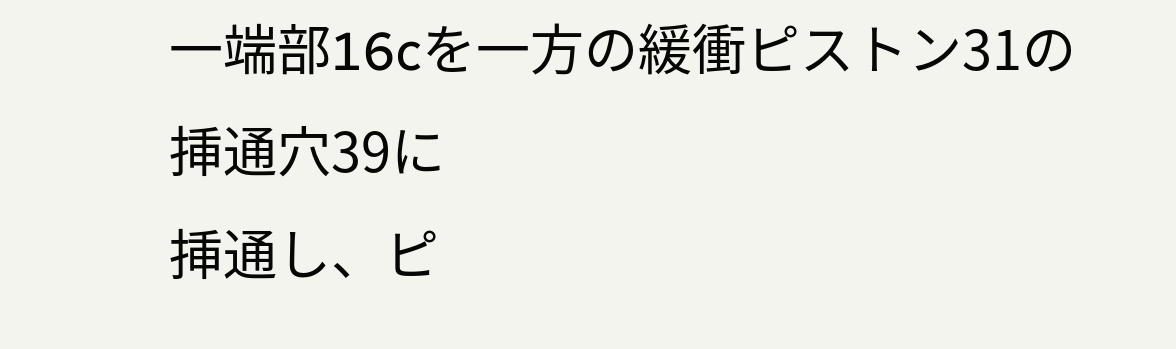一端部16cを一方の緩衝ピストン31の挿通穴39に
挿通し、ピ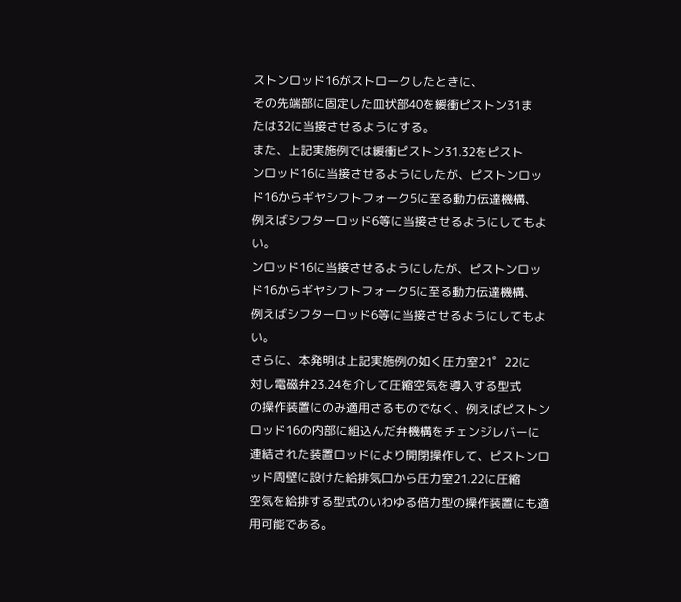ストンロッド16がストロークしたときに、
その先端部に固定した皿状部40を緩衝ピストン31ま
たは32に当接させるようにする。
また、上記実施例では緩衝ピストン31.32をピスト
ンロッド16に当接させるようにしたが、ピストンロッ
ド16からギヤシフトフォーク5に至る動力伝達機構、
例えばシフターロッド6等に当接させるようにしてもよ
い。
ンロッド16に当接させるようにしたが、ピストンロッ
ド16からギヤシフトフォーク5に至る動力伝達機構、
例えばシフターロッド6等に当接させるようにしてもよ
い。
さらに、本発明は上記実施例の如く圧力室21゜22に
対し電磁弁23.24を介して圧縮空気を導入する型式
の操作装置にのみ適用さるものでなく、例えばピストン
ロッド16の内部に組込んだ弁機構をチェンジレバーに
連結された装置ロッドにより開閉操作して、ピストンロ
ッド周壁に設けた給排気口から圧力室21.22に圧縮
空気を給排する型式のいわゆる倍力型の操作装置にも適
用可能である。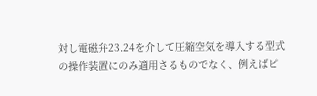対し電磁弁23.24を介して圧縮空気を導入する型式
の操作装置にのみ適用さるものでなく、例えばピ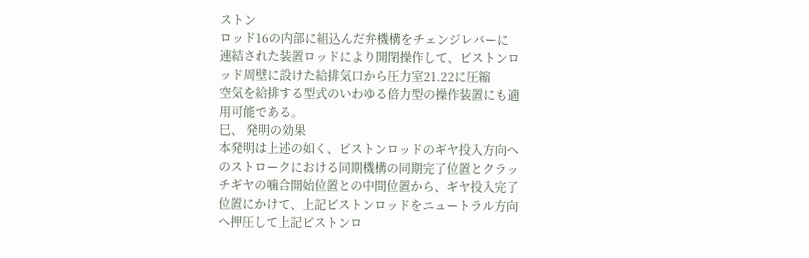ストン
ロッド16の内部に組込んだ弁機構をチェンジレバーに
連結された装置ロッドにより開閉操作して、ピストンロ
ッド周壁に設けた給排気口から圧力室21.22に圧縮
空気を給排する型式のいわゆる倍力型の操作装置にも適
用可能である。
巳、 発明の効果
本発明は上述の如く、ピストンロッドのギヤ投入方向へ
のストロークにおける同期機構の同期完了位置とクラッ
チギヤの噛合開始位置との中間位置から、ギヤ投入完了
位置にかけて、上記ピストンロッドをニュートラル方向
へ押圧して上記ピストンロ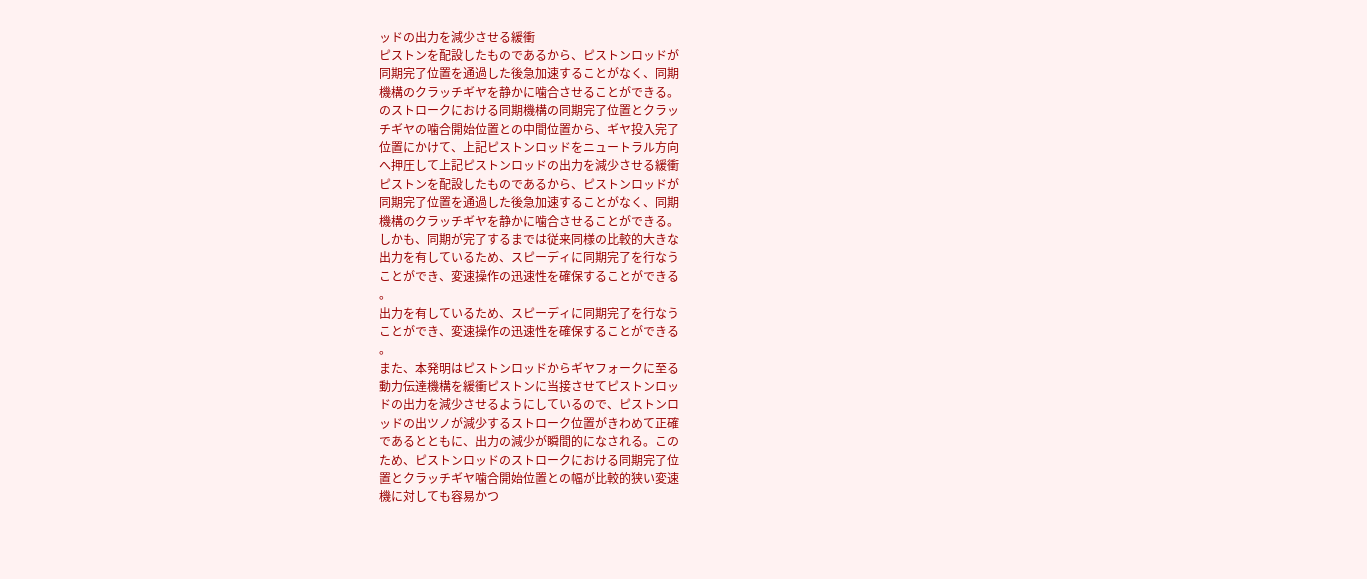ッドの出力を減少させる緩衝
ピストンを配設したものであるから、ピストンロッドが
同期完了位置を通過した後急加速することがなく、同期
機構のクラッチギヤを静かに噛合させることができる。
のストロークにおける同期機構の同期完了位置とクラッ
チギヤの噛合開始位置との中間位置から、ギヤ投入完了
位置にかけて、上記ピストンロッドをニュートラル方向
へ押圧して上記ピストンロッドの出力を減少させる緩衝
ピストンを配設したものであるから、ピストンロッドが
同期完了位置を通過した後急加速することがなく、同期
機構のクラッチギヤを静かに噛合させることができる。
しかも、同期が完了するまでは従来同様の比較的大きな
出力を有しているため、スピーディに同期完了を行なう
ことができ、変速操作の迅速性を確保することができる
。
出力を有しているため、スピーディに同期完了を行なう
ことができ、変速操作の迅速性を確保することができる
。
また、本発明はピストンロッドからギヤフォークに至る
動力伝達機構を緩衝ピストンに当接させてピストンロッ
ドの出力を減少させるようにしているので、ピストンロ
ッドの出ツノが減少するストローク位置がきわめて正確
であるとともに、出力の減少が瞬間的になされる。この
ため、ピストンロッドのストロークにおける同期完了位
置とクラッチギヤ噛合開始位置との幅が比較的狭い変速
機に対しても容易かつ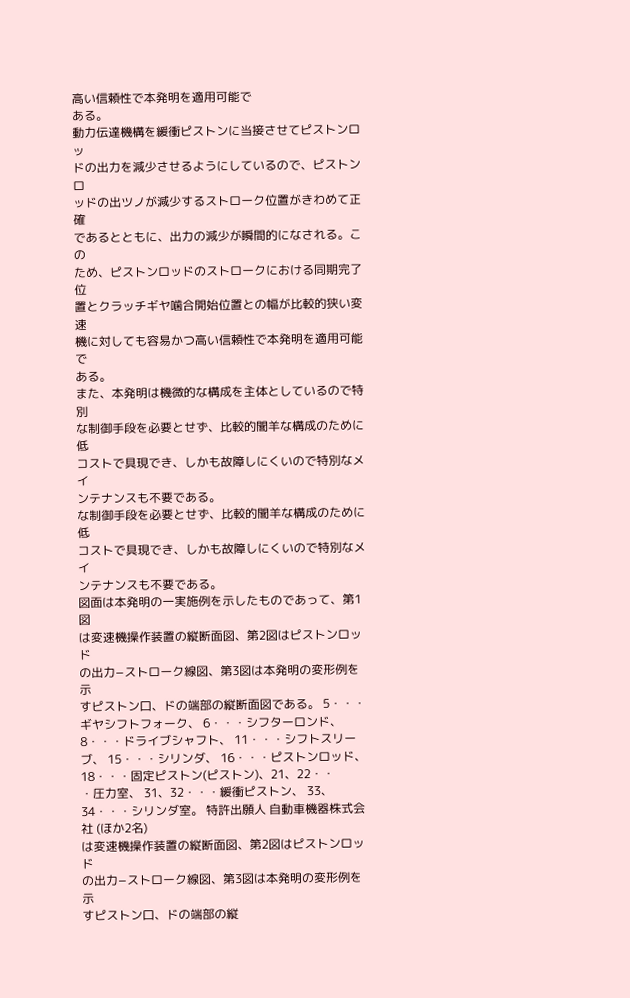高い信頼性で本発明を適用可能で
ある。
動力伝達機構を緩衝ピストンに当接させてピストンロッ
ドの出力を減少させるようにしているので、ピストンロ
ッドの出ツノが減少するストローク位置がきわめて正確
であるとともに、出力の減少が瞬間的になされる。この
ため、ピストンロッドのストロークにおける同期完了位
置とクラッチギヤ噛合開始位置との幅が比較的狭い変速
機に対しても容易かつ高い信頼性で本発明を適用可能で
ある。
また、本発明は機微的な構成を主体としているので特別
な制御手段を必要とせず、比較的闇羊な構成のために低
コストで具現でき、しかも故障しにくいので特別なメイ
ンテナンスも不要である。
な制御手段を必要とせず、比較的闇羊な構成のために低
コストで具現でき、しかも故障しにくいので特別なメイ
ンテナンスも不要である。
図面は本発明の一実施例を示したものであって、第1図
は変速機操作装置の縦断面図、第2図はピストンロッド
の出力−ストローク線図、第3図は本発明の変形例を示
すピストン口、ドの端部の縦断面図である。 5・・・ギヤシフトフォーク、 6・・・シフターロンド、 8・・・ドライブシャフト、 11・・・シフトスリーブ、 15・・・シリンダ、 16・・・ピストンロッド、 18・・・固定ピストン(ピストン)、21、22・・
・圧力室、 31、32・・・緩衝ピストン、 33、34・・・シリンダ室。 特許出願人 自動車機器株式会社 (ほか2名)
は変速機操作装置の縦断面図、第2図はピストンロッド
の出力−ストローク線図、第3図は本発明の変形例を示
すピストン口、ドの端部の縦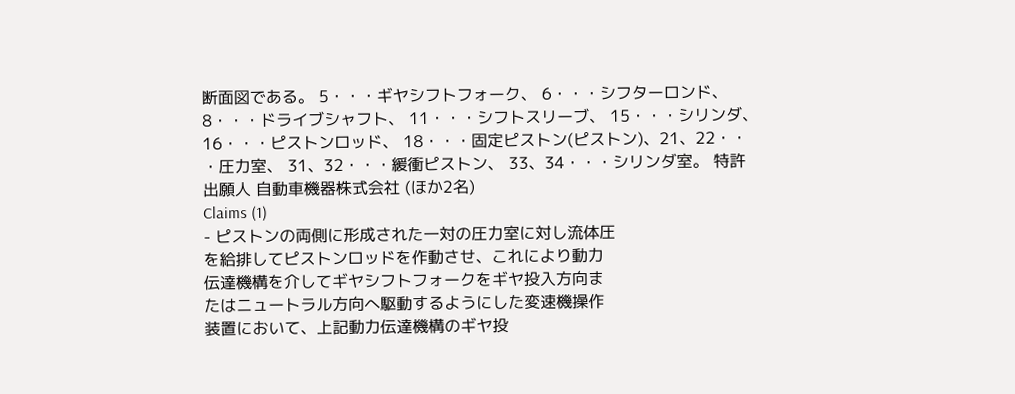断面図である。 5・・・ギヤシフトフォーク、 6・・・シフターロンド、 8・・・ドライブシャフト、 11・・・シフトスリーブ、 15・・・シリンダ、 16・・・ピストンロッド、 18・・・固定ピストン(ピストン)、21、22・・
・圧力室、 31、32・・・緩衝ピストン、 33、34・・・シリンダ室。 特許出願人 自動車機器株式会社 (ほか2名)
Claims (1)
- ピストンの両側に形成された一対の圧力室に対し流体圧
を給排してピストンロッドを作動させ、これにより動力
伝達機構を介してギヤシフトフォークをギヤ投入方向ま
たはニュートラル方向へ駆動するようにした変速機操作
装置において、上記動力伝達機構のギヤ投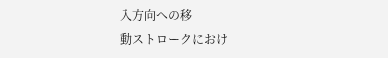入方向への移
動ストロークにおけ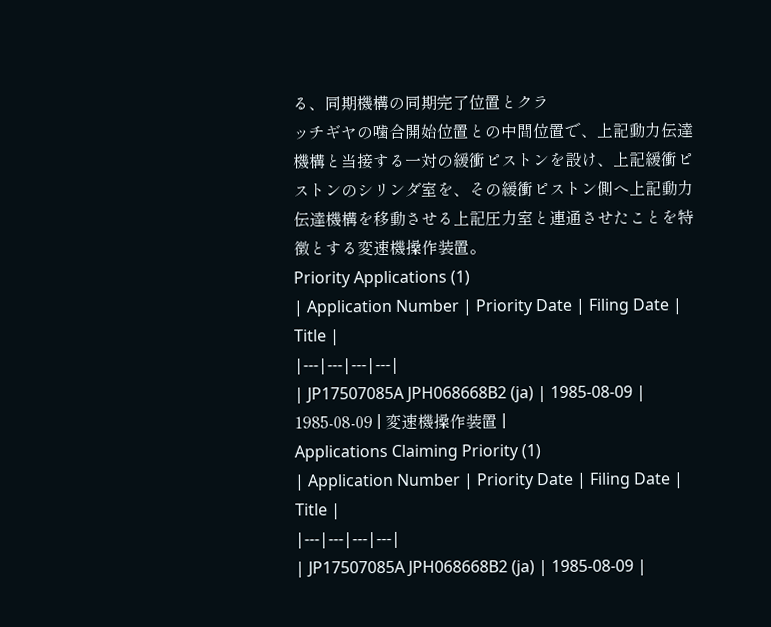る、同期機構の同期完了位置とクラ
ッチギヤの噛合開始位置との中間位置で、上記動力伝達
機構と当接する一対の緩衝ピストンを設け、上記緩衝ピ
ストンのシリンダ室を、その緩衝ピストン側へ上記動力
伝達機構を移動させる上記圧力室と連通させたことを特
徴とする変速機操作装置。
Priority Applications (1)
| Application Number | Priority Date | Filing Date | Title |
|---|---|---|---|
| JP17507085A JPH068668B2 (ja) | 1985-08-09 | 1985-08-09 | 変速機操作装置 |
Applications Claiming Priority (1)
| Application Number | Priority Date | Filing Date | Title |
|---|---|---|---|
| JP17507085A JPH068668B2 (ja) | 1985-08-09 |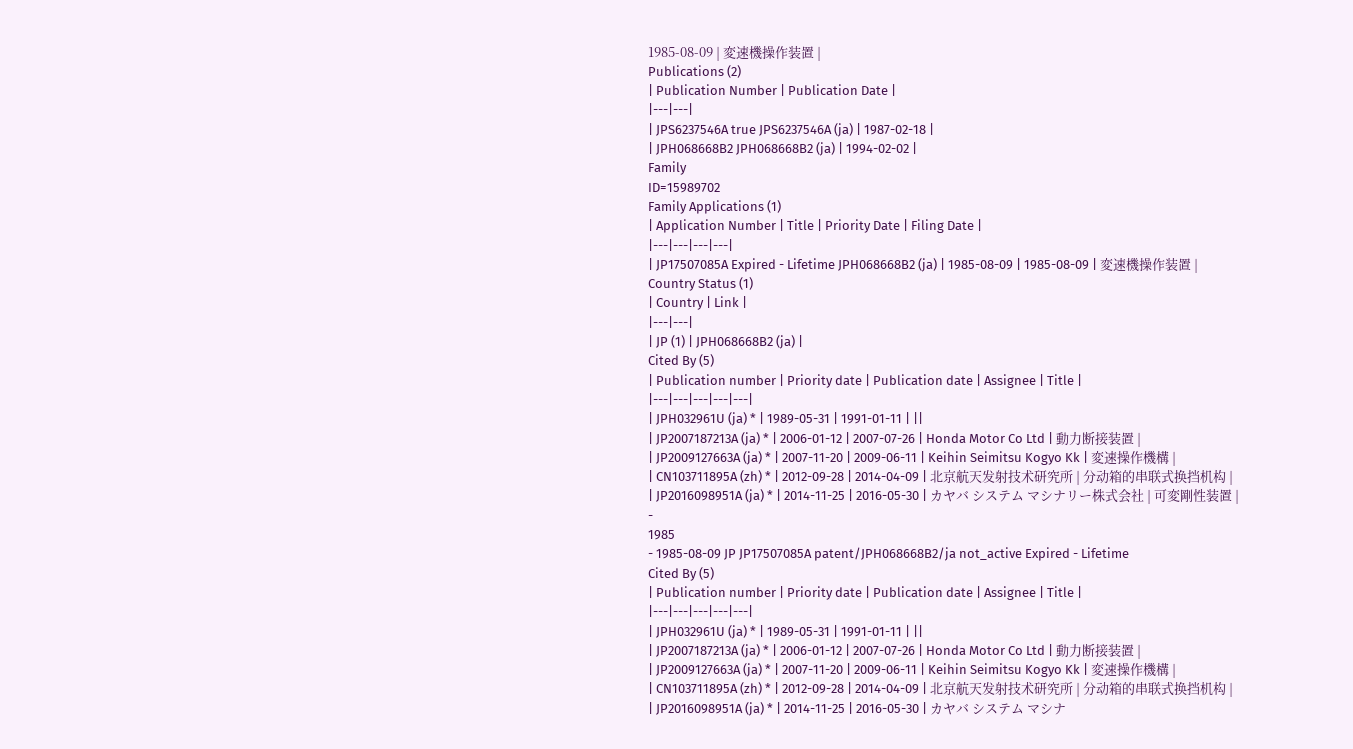1985-08-09 | 変速機操作装置 |
Publications (2)
| Publication Number | Publication Date |
|---|---|
| JPS6237546A true JPS6237546A (ja) | 1987-02-18 |
| JPH068668B2 JPH068668B2 (ja) | 1994-02-02 |
Family
ID=15989702
Family Applications (1)
| Application Number | Title | Priority Date | Filing Date |
|---|---|---|---|
| JP17507085A Expired - Lifetime JPH068668B2 (ja) | 1985-08-09 | 1985-08-09 | 変速機操作装置 |
Country Status (1)
| Country | Link |
|---|---|
| JP (1) | JPH068668B2 (ja) |
Cited By (5)
| Publication number | Priority date | Publication date | Assignee | Title |
|---|---|---|---|---|
| JPH032961U (ja) * | 1989-05-31 | 1991-01-11 | ||
| JP2007187213A (ja) * | 2006-01-12 | 2007-07-26 | Honda Motor Co Ltd | 動力断接装置 |
| JP2009127663A (ja) * | 2007-11-20 | 2009-06-11 | Keihin Seimitsu Kogyo Kk | 変速操作機構 |
| CN103711895A (zh) * | 2012-09-28 | 2014-04-09 | 北京航天发射技术研究所 | 分动箱的串联式换挡机构 |
| JP2016098951A (ja) * | 2014-11-25 | 2016-05-30 | カヤバ システム マシナリー株式会社 | 可変剛性装置 |
-
1985
- 1985-08-09 JP JP17507085A patent/JPH068668B2/ja not_active Expired - Lifetime
Cited By (5)
| Publication number | Priority date | Publication date | Assignee | Title |
|---|---|---|---|---|
| JPH032961U (ja) * | 1989-05-31 | 1991-01-11 | ||
| JP2007187213A (ja) * | 2006-01-12 | 2007-07-26 | Honda Motor Co Ltd | 動力断接装置 |
| JP2009127663A (ja) * | 2007-11-20 | 2009-06-11 | Keihin Seimitsu Kogyo Kk | 変速操作機構 |
| CN103711895A (zh) * | 2012-09-28 | 2014-04-09 | 北京航天发射技术研究所 | 分动箱的串联式换挡机构 |
| JP2016098951A (ja) * | 2014-11-25 | 2016-05-30 | カヤバ システム マシナ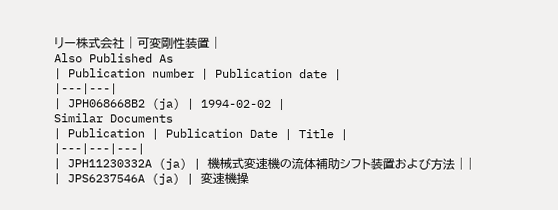リー株式会社 | 可変剛性装置 |
Also Published As
| Publication number | Publication date |
|---|---|
| JPH068668B2 (ja) | 1994-02-02 |
Similar Documents
| Publication | Publication Date | Title |
|---|---|---|
| JPH11230332A (ja) | 機械式変速機の流体補助シフト装置および方法 | |
| JPS6237546A (ja) | 変速機操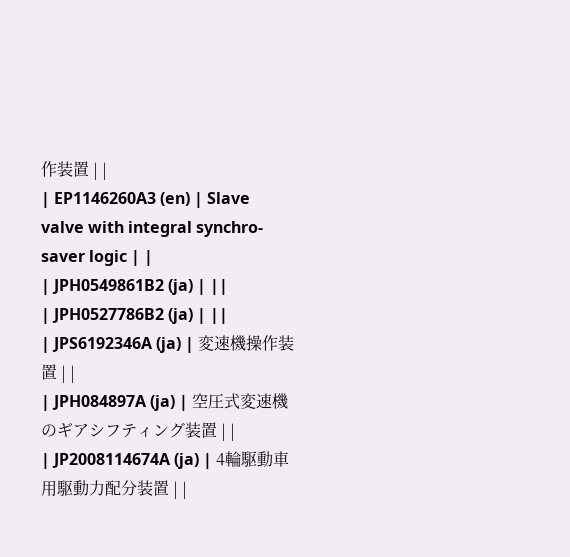作装置 | |
| EP1146260A3 (en) | Slave valve with integral synchro-saver logic | |
| JPH0549861B2 (ja) | ||
| JPH0527786B2 (ja) | ||
| JPS6192346A (ja) | 変速機操作装置 | |
| JPH084897A (ja) | 空圧式変速機のギアシフティング装置 | |
| JP2008114674A (ja) | 4輪駆動車用駆動力配分装置 | |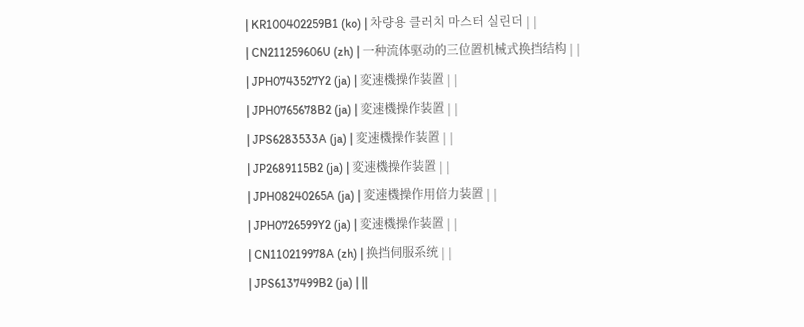| KR100402259B1 (ko) | 차량용 클러치 마스터 실린더 | |
| CN211259606U (zh) | 一种流体驱动的三位置机械式换挡结构 | |
| JPH0743527Y2 (ja) | 変速機操作装置 | |
| JPH0765678B2 (ja) | 変速機操作装置 | |
| JPS6283533A (ja) | 変速機操作装置 | |
| JP2689115B2 (ja) | 変速機操作装置 | |
| JPH08240265A (ja) | 変速機操作用倍力装置 | |
| JPH0726599Y2 (ja) | 変速機操作装置 | |
| CN110219978A (zh) | 换挡伺服系统 | |
| JPS6137499B2 (ja) | ||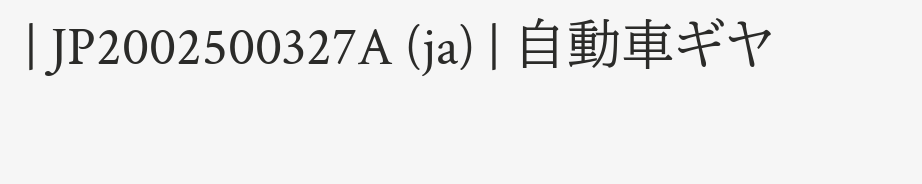| JP2002500327A (ja) | 自動車ギヤ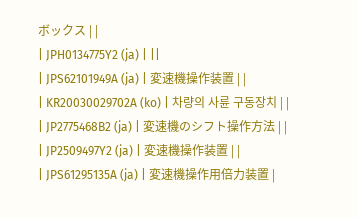ボックス | |
| JPH0134775Y2 (ja) | ||
| JPS62101949A (ja) | 変速機操作装置 | |
| KR20030029702A (ko) | 차량의 사륜 구동장치 | |
| JP2775468B2 (ja) | 変速機のシフト操作方法 | |
| JP2509497Y2 (ja) | 変速機操作装置 | |
| JPS61295135A (ja) | 変速機操作用倍力装置 |